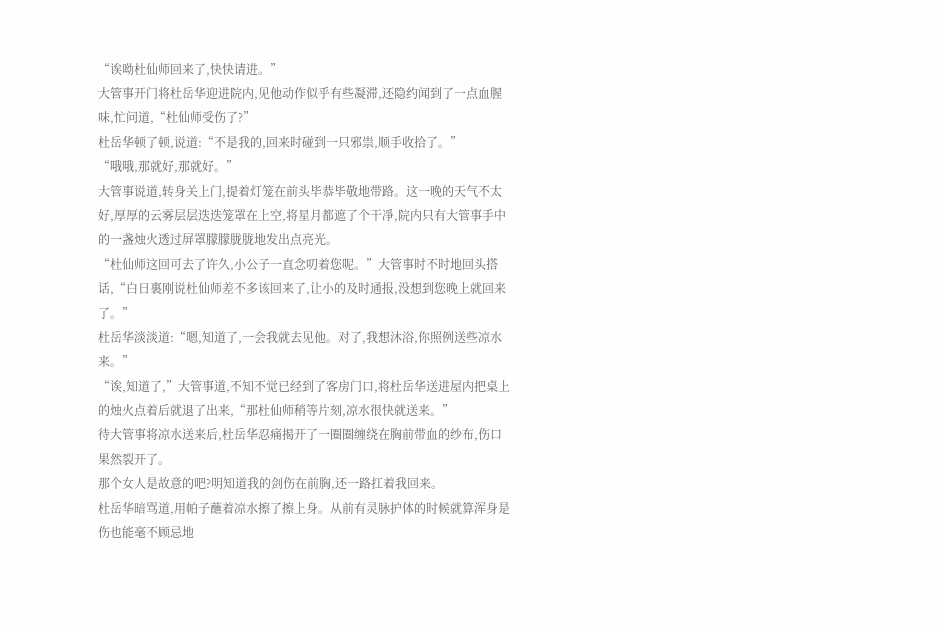“诶呦杜仙师回来了,快快请进。”
大管事开门将杜岳华迎进院内,见他动作似乎有些凝滞,还隐约闻到了一点血腥味,忙问道,“杜仙师受伤了?”
杜岳华顿了顿,说道:“不是我的,回来时碰到一只邪祟,顺手收拾了。”
“哦哦,那就好,那就好。”
大管事说道,转身关上门,提着灯笼在前头毕恭毕敬地带路。这一晚的天气不太好,厚厚的云雾层层迭迭笼罩在上空,将星月都遮了个干凈,院内只有大管事手中的一盏烛火透过屏罩朦朦胧胧地发出点亮光。
“杜仙师这回可去了许久,小公子一直念叨着您呢。”大管事时不时地回头搭话,“白日裏刚说杜仙师差不多该回来了,让小的及时通报,没想到您晚上就回来了。”
杜岳华淡淡道:“嗯,知道了,一会我就去见他。对了,我想沐浴,你照例送些凉水来。”
“诶,知道了,”大管事道,不知不觉已经到了客房门口,将杜岳华送进屋内把桌上的烛火点着后就退了出来,“那杜仙师稍等片刻,凉水很快就送来。”
待大管事将凉水送来后,杜岳华忍痛揭开了一圈圈缠绕在胸前带血的纱布,伤口果然裂开了。
那个女人是故意的吧?明知道我的剑伤在前胸,还一路扛着我回来。
杜岳华暗骂道,用帕子蘸着凉水擦了擦上身。从前有灵脉护体的时候就算浑身是伤也能毫不顾忌地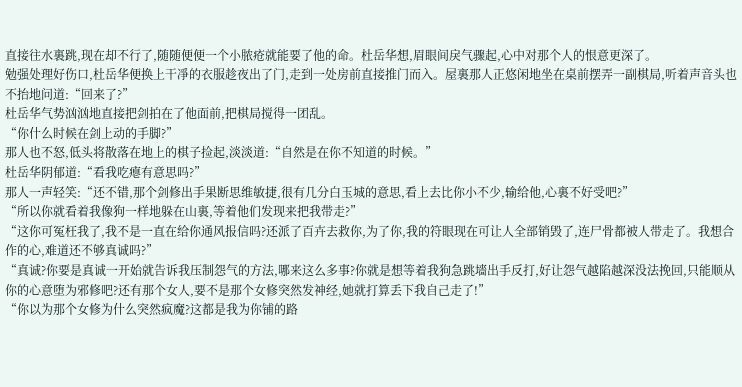直接往水裏跳,现在却不行了,随随便便一个小脓疮就能要了他的命。杜岳华想,眉眼间戾气骤起,心中对那个人的恨意更深了。
勉强处理好伤口,杜岳华便换上干凈的衣服趁夜出了门,走到一处房前直接推门而入。屋裏那人正悠闲地坐在桌前摆弄一副棋局,听着声音头也不抬地问道:“回来了?”
杜岳华气势汹汹地直接把剑拍在了他面前,把棋局搅得一团乱。
“你什么时候在剑上动的手脚?”
那人也不怒,低头将散落在地上的棋子捡起,淡淡道:“自然是在你不知道的时候。”
杜岳华阴郁道:“看我吃瘪有意思吗?”
那人一声轻笑:“还不错,那个剑修出手果断思维敏捷,很有几分白玉城的意思,看上去比你小不少,输给他,心裏不好受吧?”
“所以你就看着我像狗一样地躲在山裏,等着他们发现来把我带走?”
“这你可冤枉我了,我不是一直在给你通风报信吗?还派了百卉去救你,为了你,我的符眼现在可让人全部销毁了,连尸骨都被人带走了。我想合作的心,难道还不够真诚吗?”
“真诚?你要是真诚一开始就告诉我压制怨气的方法,哪来这么多事?你就是想等着我狗急跳墻出手反打,好让怨气越陷越深没法挽回,只能顺从你的心意堕为邪修吧?还有那个女人,要不是那个女修突然发神经,她就打算丢下我自己走了!”
“你以为那个女修为什么突然疯魔?这都是我为你铺的路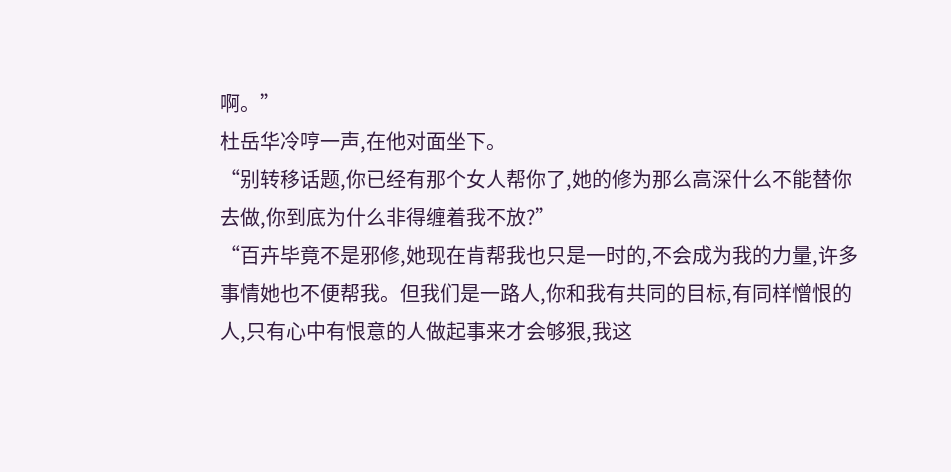啊。”
杜岳华冷哼一声,在他对面坐下。
“别转移话题,你已经有那个女人帮你了,她的修为那么高深什么不能替你去做,你到底为什么非得缠着我不放?”
“百卉毕竟不是邪修,她现在肯帮我也只是一时的,不会成为我的力量,许多事情她也不便帮我。但我们是一路人,你和我有共同的目标,有同样憎恨的人,只有心中有恨意的人做起事来才会够狠,我这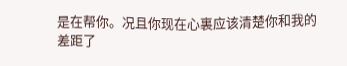是在帮你。况且你现在心裏应该清楚你和我的差距了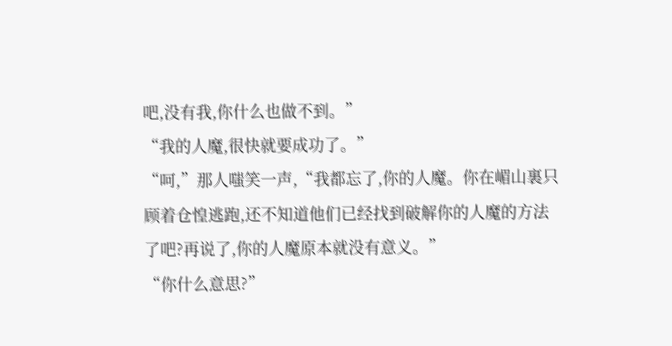吧,没有我,你什么也做不到。”
“我的人魔,很快就要成功了。”
“呵,”那人嗤笑一声,“我都忘了,你的人魔。你在嵋山裏只顾着仓惶逃跑,还不知道他们已经找到破解你的人魔的方法了吧?再说了,你的人魔原本就没有意义。”
“你什么意思?”